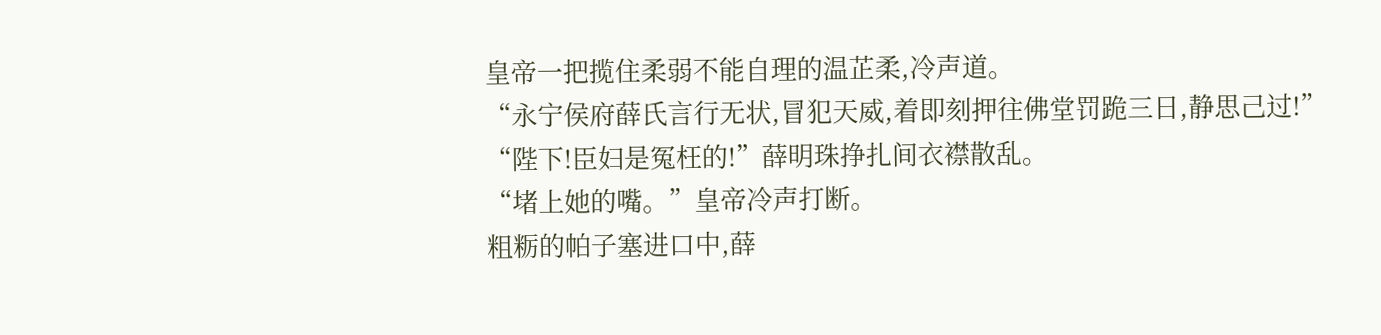皇帝一把揽住柔弱不能自理的温芷柔,冷声道。
“永宁侯府薛氏言行无状,冒犯天威,着即刻押往佛堂罚跪三日,静思己过!”
“陛下!臣妇是冤枉的!”薛明珠挣扎间衣襟散乱。
“堵上她的嘴。”皇帝冷声打断。
粗粝的帕子塞进口中,薛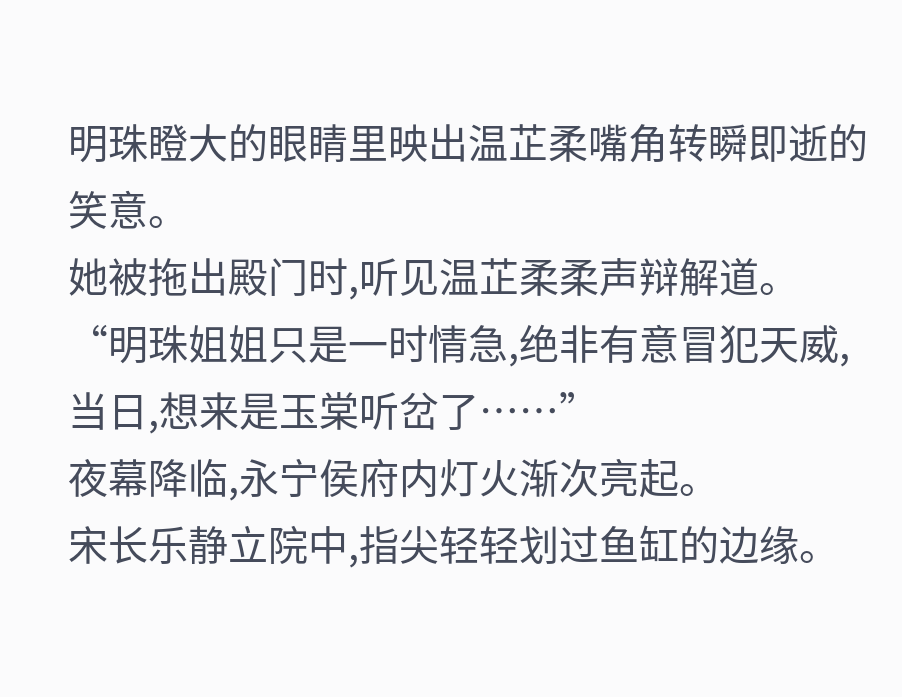明珠瞪大的眼睛里映出温芷柔嘴角转瞬即逝的笑意。
她被拖出殿门时,听见温芷柔柔声辩解道。
“明珠姐姐只是一时情急,绝非有意冒犯天威,当日,想来是玉棠听岔了……”
夜幕降临,永宁侯府内灯火渐次亮起。
宋长乐静立院中,指尖轻轻划过鱼缸的边缘。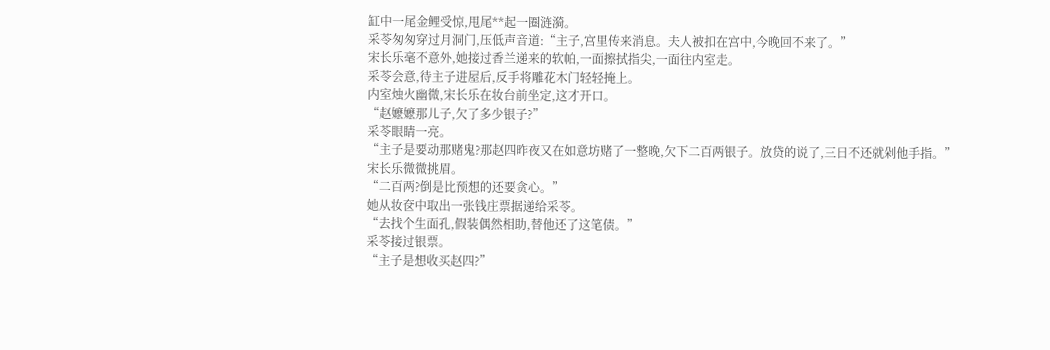缸中一尾金鲤受惊,甩尾**起一圈涟漪。
采苓匆匆穿过月洞门,压低声音道:“主子,宫里传来消息。夫人被扣在宫中,今晚回不来了。”
宋长乐毫不意外,她接过香兰递来的软帕,一面擦拭指尖,一面往内室走。
采苓会意,待主子进屋后,反手将雕花木门轻轻掩上。
内室烛火幽微,宋长乐在妆台前坐定,这才开口。
“赵嬷嬷那儿子,欠了多少银子?”
采苓眼睛一亮。
“主子是要动那赌鬼?那赵四昨夜又在如意坊赌了一整晚,欠下二百两银子。放贷的说了,三日不还就剁他手指。”
宋长乐微微挑眉。
“二百两?倒是比预想的还要贪心。”
她从妆奁中取出一张钱庄票据递给采苓。
“去找个生面孔,假装偶然相助,替他还了这笔债。”
采苓接过银票。
“主子是想收买赵四?”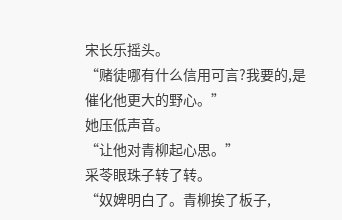宋长乐摇头。
“赌徒哪有什么信用可言?我要的,是催化他更大的野心。”
她压低声音。
“让他对青柳起心思。”
采苓眼珠子转了转。
“奴婢明白了。青柳挨了板子,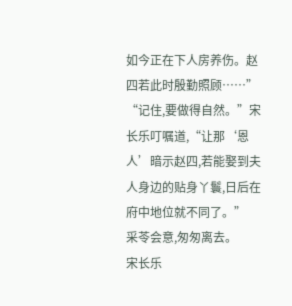如今正在下人房养伤。赵四若此时殷勤照顾……”
“记住,要做得自然。”宋长乐叮嘱道,“让那‘恩人’暗示赵四,若能娶到夫人身边的贴身丫鬟,日后在府中地位就不同了。”
采苓会意,匆匆离去。
宋长乐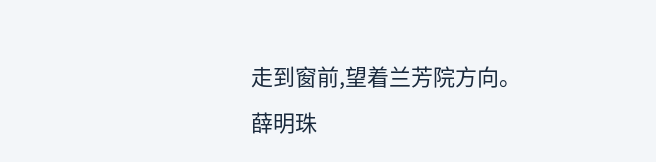走到窗前,望着兰芳院方向。
薛明珠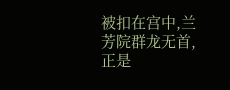被扣在宫中,兰芳院群龙无首,正是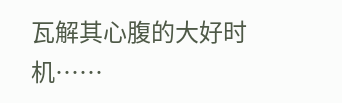瓦解其心腹的大好时机……